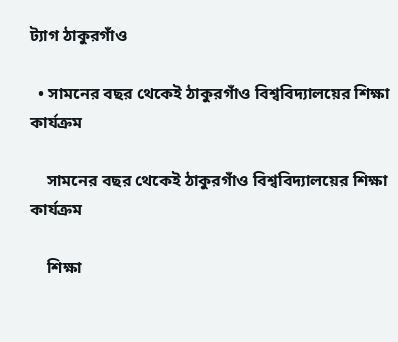ট্যাগ ঠাকুরগাঁও

  • সামনের বছর থেকেই ঠাকুরগাঁও বিশ্ববিদ্যালয়ের শিক্ষা কার্যক্রম

    সামনের বছর থেকেই ঠাকুরগাঁও বিশ্ববিদ্যালয়ের শিক্ষা কার্যক্রম

    শিক্ষা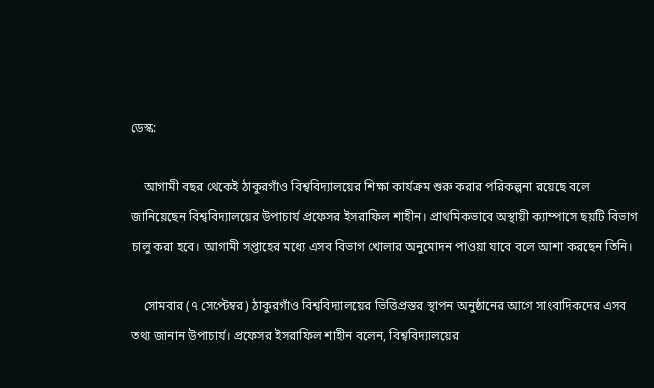ডেস্ক:

    আগামী বছর থেকেই ঠাকুরগাঁও বিশ্ববিদ্যালয়ের শিক্ষা কার্যক্রম শুরু করার পরিকল্পনা রয়েছে বলে জানিয়েছেন বিশ্ববিদ্যালয়ের উপাচার্য প্রফেসর ইসরাফিল শাহীন। প্রাথমিকভাবে অস্থায়ী ক্যাম্পাসে ছয়টি বিভাগ চালু করা হবে। আগামী সপ্তাহের মধ্যে এসব বিভাগ খোলার অনুমোদন পাওয়া যাবে বলে আশা করছেন তিনি।

    সোমবার (৭ সেপ্টেম্বর) ঠাকুরগাঁও বিশ্ববিদ্যালয়ের ভিত্তিপ্রস্তর স্থাপন অনুষ্ঠানের আগে সাংবাদিকদের এসব তথ্য জানান উপাচার্য। প্রফেসর ইসরাফিল শাহীন বলেন, বিশ্ববিদ্যালয়ের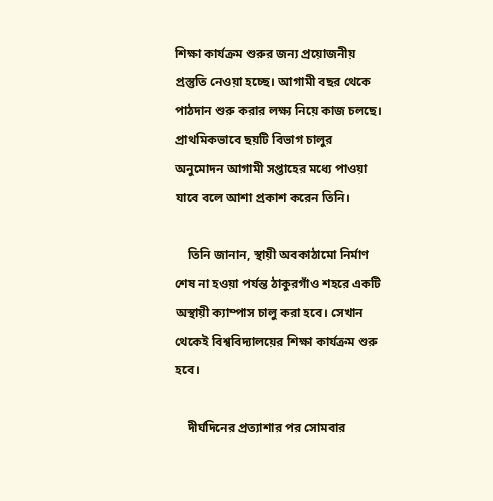শিক্ষা কার্যক্রম শুরুর জন্য প্রয়োজনীয় প্রস্তুতি নেওয়া হচ্ছে। আগামী বছর থেকে পাঠদান শুরু করার লক্ষ্য নিয়ে কাজ চলছে। প্রাথমিকভাবে ছয়টি বিভাগ চালুর অনুমোদন আগামী সপ্তাহের মধ্যে পাওয়া যাবে বলে আশা প্রকাশ করেন তিনি।

    তিনি জানান, স্থায়ী অবকাঠামো নির্মাণ শেষ না হওয়া পর্যন্ত ঠাকুরগাঁও শহরে একটি অস্থায়ী ক্যাম্পাস চালু করা হবে। সেখান থেকেই বিশ্ববিদ্যালয়ের শিক্ষা কার্যক্রম শুরু হবে।

    দীর্ঘদিনের প্রত্যাশার পর সোমবার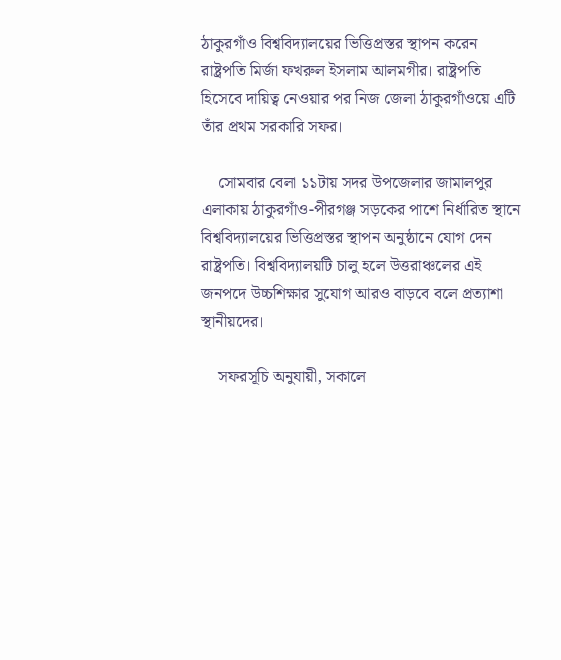ঠাকুরগাঁও বিশ্ববিদ্যালয়ের ভিত্তিপ্রস্তর স্থাপন করেন রাষ্ট্রপতি মির্জা ফখরুল ইসলাম আলমগীর। রাষ্ট্রপতি হিসেবে দায়িত্ব নেওয়ার পর নিজ জেলা ঠাকুরগাঁওয়ে এটি তাঁর প্রথম সরকারি সফর।

    সোমবার বেলা ১১টায় সদর উপজেলার জামালপুর এলাকায় ঠাকুরগাঁও-পীরগঞ্জ সড়কের পাশে নির্ধারিত স্থানে বিশ্ববিদ্যালয়ের ভিত্তিপ্রস্তর স্থাপন অনুষ্ঠানে যোগ দেন রাষ্ট্রপতি। বিশ্ববিদ্যালয়টি চালু হলে উত্তরাঞ্চলের এই জনপদে উচ্চশিক্ষার সুযোগ আরও বাড়বে বলে প্রত্যাশা স্থানীয়দের।

    সফরসূচি অনুযায়ী, সকালে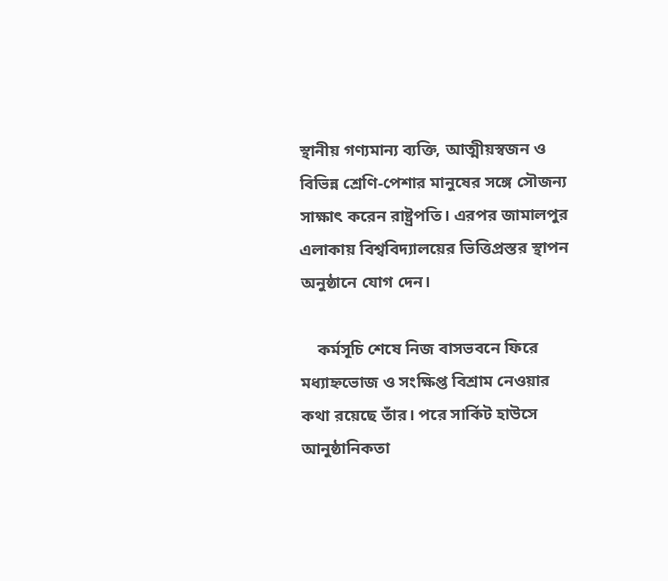স্থানীয় গণ্যমান্য ব্যক্তি, আত্মীয়স্বজন ও বিভিন্ন শ্রেণি-পেশার মানুষের সঙ্গে সৌজন্য সাক্ষাৎ করেন রাষ্ট্রপতি। এরপর জামালপুর এলাকায় বিশ্ববিদ্যালয়ের ভিত্তিপ্রস্তর স্থাপন অনুষ্ঠানে যোগ দেন।

    কর্মসূচি শেষে নিজ বাসভবনে ফিরে মধ্যাহ্নভোজ ও সংক্ষিপ্ত বিশ্রাম নেওয়ার কথা রয়েছে তাঁর। পরে সার্কিট হাউসে আনুষ্ঠানিকতা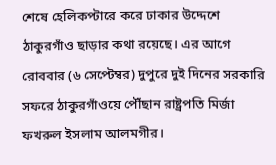শেষে হেলিকপ্টারে করে ঢাকার উদ্দেশে ঠাকুরগাঁও ছাড়ার কথা রয়েছে। এর আগে রোববার (৬ সেপ্টেম্বর) দুপুরে দুই দিনের সরকারি সফরে ঠাকুরগাঁওয়ে পৌঁছান রাষ্ট্রপতি মির্জা ফখরুল ইসলাম আলমগীর।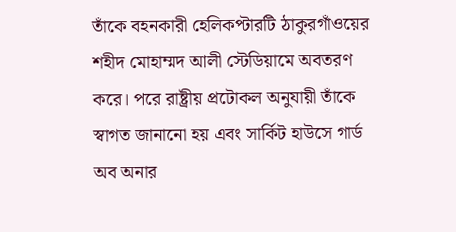তাঁকে বহনকারী হেলিকপ্টারটি ঠাকুরগাঁওয়ের শহীদ মোহাম্মদ আলী স্টেডিয়ামে অবতরণ করে। পরে রাষ্ট্রীয় প্রটোকল অনুযায়ী তাঁকে স্বাগত জানানো হয় এবং সার্কিট হাউসে গার্ড অব অনার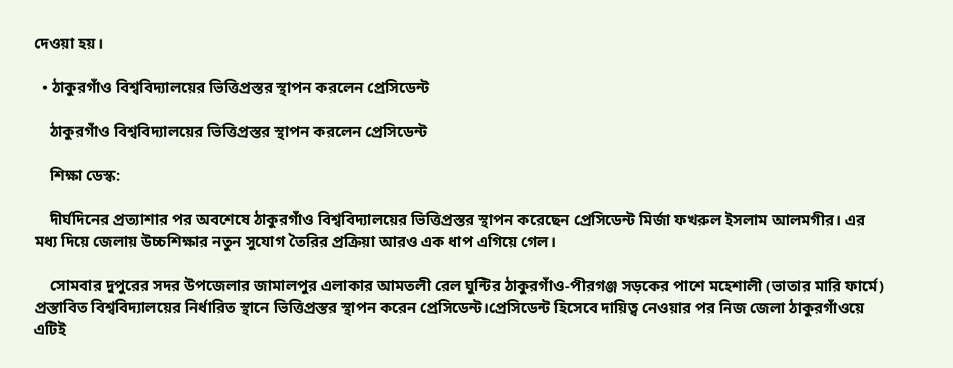দেওয়া হয়।

  • ঠাকুরগাঁও বিশ্ববিদ্যালয়ের ভিত্তিপ্রস্তর স্থাপন করলেন প্রেসিডেন্ট

    ঠাকুরগাঁও বিশ্ববিদ্যালয়ের ভিত্তিপ্রস্তর স্থাপন করলেন প্রেসিডেন্ট

    শিক্ষা ডেস্ক:

    দীর্ঘদিনের প্রত্যাশার পর অবশেষে ঠাকুরগাঁও বিশ্ববিদ্যালয়ের ভিত্তিপ্রস্তর স্থাপন করেছেন প্রেসিডেন্ট মির্জা ফখরুল ইসলাম আলমগীর। এর মধ্য দিয়ে জেলায় উচ্চশিক্ষার নতুন সুযোগ তৈরির প্রক্রিয়া আরও এক ধাপ এগিয়ে গেল।

    সোমবার দুপুরের সদর উপজেলার জামালপুর এলাকার আমতলী রেল ঘুন্টির ঠাকুরগাঁও-পীরগঞ্জ সড়কের পাশে মহেশালী (ভাতার মারি ফার্মে) প্রস্তাবিত বিশ্ববিদ্যালয়ের নির্ধারিত স্থানে ভিত্তিপ্রস্তর স্থাপন করেন প্রেসিডেন্ট।প্রেসিডেন্ট হিসেবে দায়িত্ব নেওয়ার পর নিজ জেলা ঠাকুরগাঁওয়ে এটিই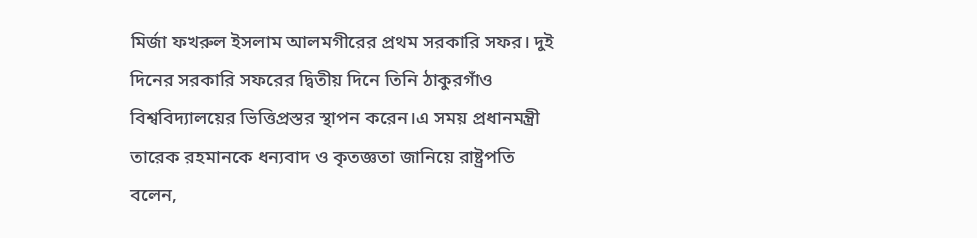মির্জা ফখরুল ইসলাম আলমগীরের প্রথম সরকারি সফর। দুই দিনের সরকারি সফরের দ্বিতীয় দিনে তিনি ঠাকুরগাঁও বিশ্ববিদ্যালয়ের ভিত্তিপ্রস্তর স্থাপন করেন।এ সময় প্রধানমন্ত্রী তারেক রহমানকে ধন্যবাদ ও কৃতজ্ঞতা জানিয়ে রাষ্ট্রপতি বলেন,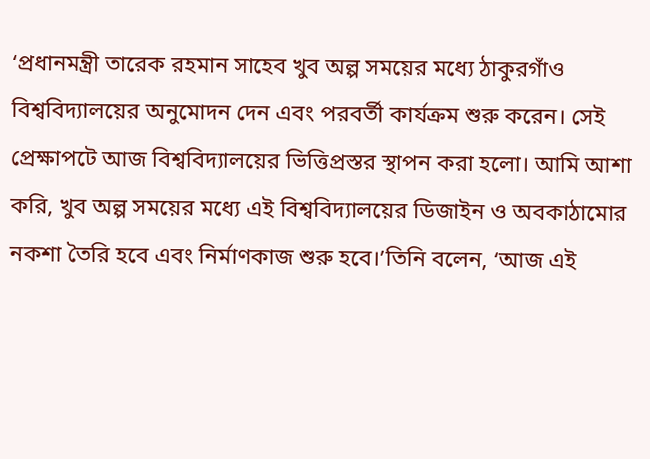‘প্রধানমন্ত্রী তারেক রহমান সাহেব খুব অল্প সময়ের মধ্যে ঠাকুরগাঁও বিশ্ববিদ্যালয়ের অনুমোদন দেন এবং পরবর্তী কার্যক্রম শুরু করেন। সেই প্রেক্ষাপটে আজ বিশ্ববিদ্যালয়ের ভিত্তিপ্রস্তর স্থাপন করা হলো। আমি আশা করি, খুব অল্প সময়ের মধ্যে এই বিশ্ববিদ্যালয়ের ডিজাইন ও অবকাঠামোর নকশা তৈরি হবে এবং নির্মাণকাজ শুরু হবে।’তিনি বলেন, ‘আজ এই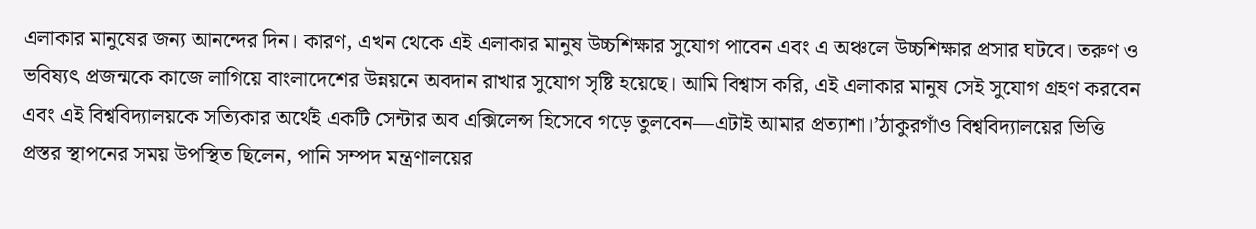এলাকার মানুষের জন্য আনন্দের দিন। কারণ, এখন থেকে এই এলাকার মানুষ উচ্চশিক্ষার সুযোগ পাবেন এবং এ অঞ্চলে উচ্চশিক্ষার প্রসার ঘটবে। তরুণ ও ভবিষ্যৎ প্রজন্মকে কাজে লাগিয়ে বাংলাদেশের উন্নয়নে অবদান রাখার সুযোগ সৃষ্টি হয়েছে। আমি বিশ্বাস করি, এই এলাকার মানুষ সেই সুযোগ গ্রহণ করবেন এবং এই বিশ্ববিদ্যালয়কে সত্যিকার অর্থেই একটি সেন্টার অব এক্সিলেন্স হিসেবে গড়ে তুলবেন—এটাই আমার প্রত্যাশা।’ঠাকুরগাঁও বিশ্ববিদ্যালয়ের ভিত্তি প্রস্তর স্থাপনের সময় উপস্থিত ছিলেন, পানি সম্পদ মন্ত্রণালয়ের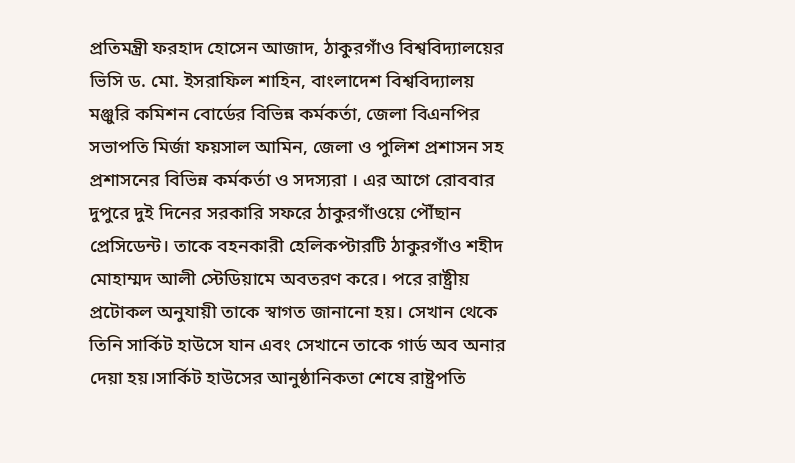প্রতিমন্ত্রী ফরহাদ হোসেন আজাদ, ঠাকুরগাঁও বিশ্ববিদ্যালয়ের ভিসি ড. মো. ইসরাফিল শাহিন, বাংলাদেশ বিশ্ববিদ্যালয় মঞ্জুরি কমিশন বোর্ডের বিভিন্ন কর্মকর্তা, জেলা বিএনপির সভাপতি মির্জা ফয়সাল আমিন, জেলা ও পুলিশ প্রশাসন সহ প্রশাসনের বিভিন্ন কর্মকর্তা ও সদস্যরা । এর আগে রোববার দুপুরে দুই দিনের সরকারি সফরে ঠাকুরগাঁওয়ে পৌঁছান প্রেসিডেন্ট। তাকে বহনকারী হেলিকপ্টারটি ঠাকুরগাঁও শহীদ মোহাম্মদ আলী স্টেডিয়ামে অবতরণ করে। পরে রাষ্ট্রীয় প্রটোকল অনুযায়ী তাকে স্বাগত জানানো হয়। সেখান থেকে তিনি সার্কিট হাউসে যান এবং সেখানে তাকে গার্ড অব অনার দেয়া হয়।সার্কিট হাউসের আনুষ্ঠানিকতা শেষে রাষ্ট্রপতি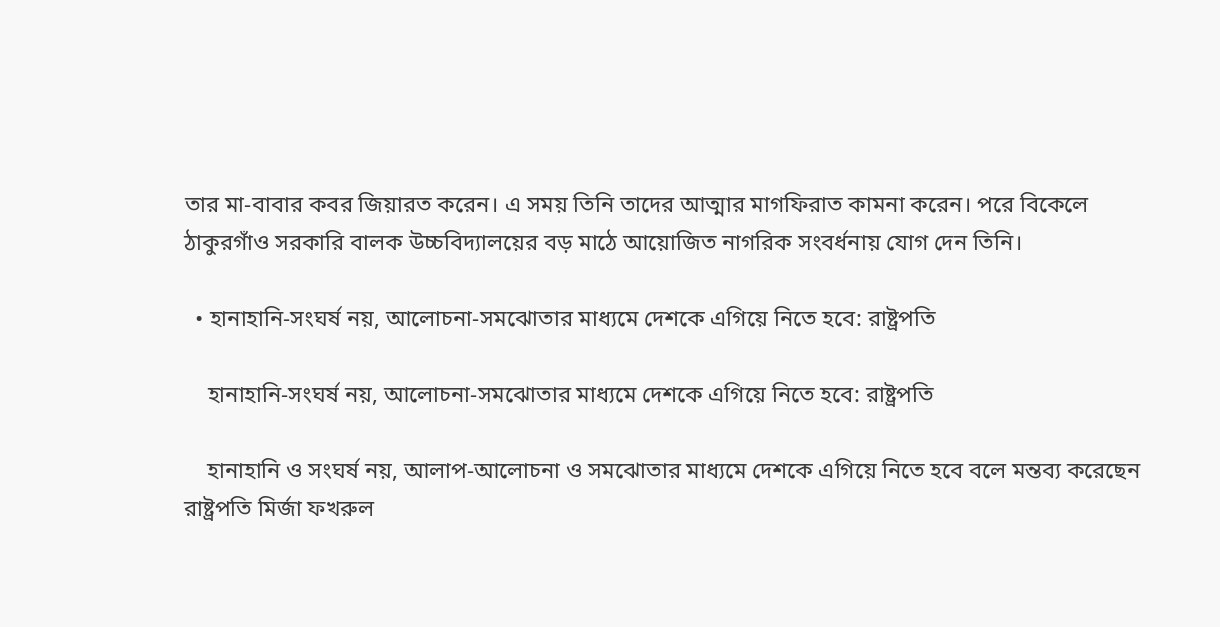তার মা-বাবার কবর জিয়ারত করেন। এ সময় তিনি তাদের আত্মার মাগফিরাত কামনা করেন। পরে বিকেলে ঠাকুরগাঁও সরকারি বালক উচ্চবিদ্যালয়ের বড় মাঠে আয়োজিত নাগরিক সংবর্ধনায় যোগ দেন তিনি।

  • হানাহানি-সংঘর্ষ নয়, আলোচনা-সমঝোতার মাধ্যমে দেশকে এগিয়ে নিতে হবে: রাষ্ট্রপতি

    হানাহানি-সংঘর্ষ নয়, আলোচনা-সমঝোতার মাধ্যমে দেশকে এগিয়ে নিতে হবে: রাষ্ট্রপতি

    হানাহানি ও সংঘর্ষ নয়, আলাপ-আলোচনা ও সমঝোতার মাধ্যমে দেশকে এগিয়ে নিতে হবে বলে মন্তব্য করেছেন রাষ্ট্রপতি মির্জা ফখরুল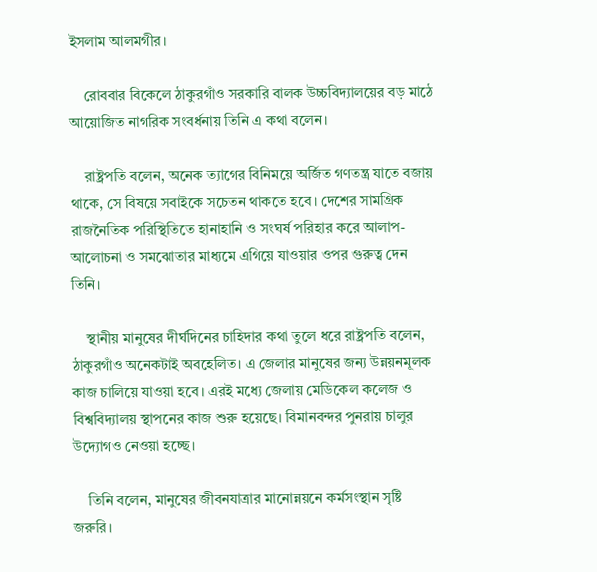ইসলাম আলমগীর।

    রোববার বিকেলে ঠাকুরগাঁও সরকারি বালক উচ্চবিদ্যালয়ের বড় মাঠে আয়োজিত নাগরিক সংবর্ধনায় তিনি এ কথা বলেন।

    রাষ্ট্রপতি বলেন, অনেক ত্যাগের বিনিময়ে অর্জিত গণতন্ত্র যাতে বজায় থাকে, সে বিষয়ে সবাইকে সচেতন থাকতে হবে। দেশের সামগ্রিক রাজনৈতিক পরিস্থিতিতে হানাহানি ও সংঘর্ষ পরিহার করে আলাপ-আলোচনা ও সমঝোতার মাধ্যমে এগিয়ে যাওয়ার ওপর গুরুত্ব দেন তিনি।

    স্থানীয় মানুষের দীর্ঘদিনের চাহিদার কথা তুলে ধরে রাষ্ট্রপতি বলেন, ঠাকুরগাঁও অনেকটাই অবহেলিত। এ জেলার মানুষের জন্য উন্নয়নমূলক কাজ চালিয়ে যাওয়া হবে। এরই মধ্যে জেলায় মেডিকেল কলেজ ও বিশ্ববিদ্যালয় স্থাপনের কাজ শুরু হয়েছে। বিমানবন্দর পুনরায় চালুর উদ্যোগও নেওয়া হচ্ছে।

    তিনি বলেন, মানুষের জীবনযাত্রার মানোন্নয়নে কর্মসংস্থান সৃষ্টি জরুরি।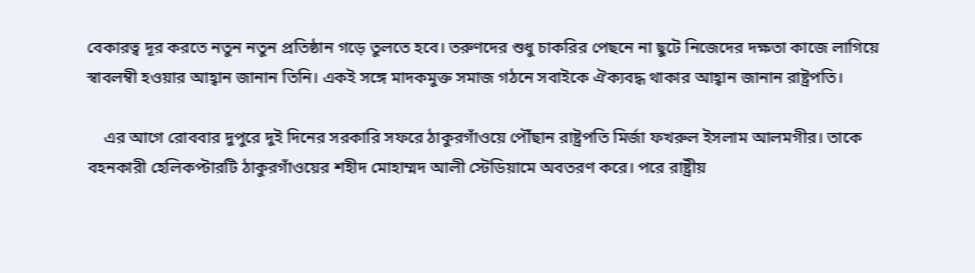বেকারত্ব দূর করতে নতুন নতুন প্রতিষ্ঠান গড়ে তুলতে হবে। তরুণদের শুধু চাকরির পেছনে না ছুটে নিজেদের দক্ষতা কাজে লাগিয়ে স্বাবলম্বী হওয়ার আহ্বান জানান তিনি। একই সঙ্গে মাদকমুক্ত সমাজ গঠনে সবাইকে ঐক্যবদ্ধ থাকার আহ্বান জানান রাষ্ট্রপতি।

    এর আগে রোববার দুপুরে দুই দিনের সরকারি সফরে ঠাকুরগাঁওয়ে পৌঁছান রাষ্ট্রপতি মির্জা ফখরুল ইসলাম আলমগীর। তাকে বহনকারী হেলিকপ্টারটি ঠাকুরগাঁওয়ের শহীদ মোহাম্মদ আলী স্টেডিয়ামে অবতরণ করে। পরে রাষ্ট্রীয়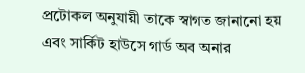প্রটোকল অনুযায়ী তাকে স্বাগত জানানো হয় এবং সার্কিট হাউসে গার্ড অব অনার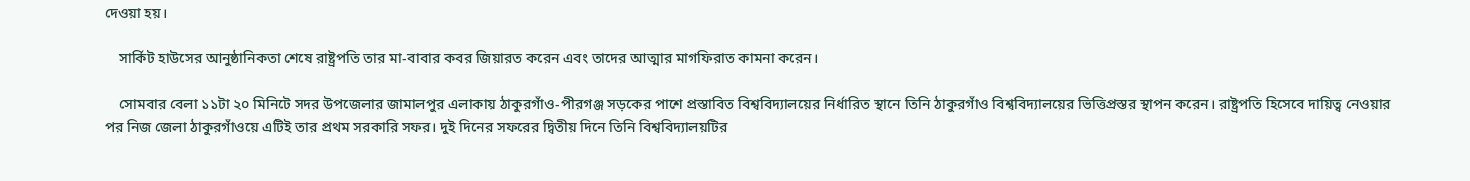দেওয়া হয়।

    সার্কিট হাউসের আনুষ্ঠানিকতা শেষে রাষ্ট্রপতি তার মা-বাবার কবর জিয়ারত করেন এবং তাদের আত্মার মাগফিরাত কামনা করেন।

    সোমবার বেলা ১১টা ২০ মিনিটে সদর উপজেলার জামালপুর এলাকায় ঠাকুরগাঁও-পীরগঞ্জ সড়কের পাশে প্রস্তাবিত বিশ্ববিদ্যালয়ের নির্ধারিত স্থানে তিনি ঠাকুরগাঁও বিশ্ববিদ্যালয়ের ভিত্তিপ্রস্তর স্থাপন করেন। রাষ্ট্রপতি হিসেবে দায়িত্ব নেওয়ার পর নিজ জেলা ঠাকুরগাঁওয়ে এটিই তার প্রথম সরকারি সফর। দুই দিনের সফরের দ্বিতীয় দিনে তিনি বিশ্ববিদ্যালয়টির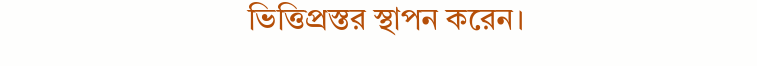ভিত্তিপ্রস্তর স্থাপন করেন।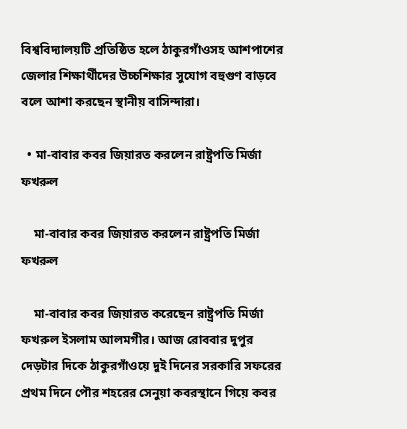বিশ্ববিদ্যালয়টি প্রতিষ্ঠিত হলে ঠাকুরগাঁওসহ আশপাশের জেলার শিক্ষার্থীদের উচ্চশিক্ষার সুযোগ বহুগুণ বাড়বে বলে আশা করছেন স্থানীয় বাসিন্দারা।

  • মা-বাবার কবর জিয়ারত করলেন রাষ্ট্রপতি মির্জা ফখরুল

    মা-বাবার কবর জিয়ারত করলেন রাষ্ট্রপতি মির্জা ফখরুল

    মা-বাবার কবর জিয়ারত করেছেন রাষ্ট্রপতি মির্জা ফখরুল ইসলাম আলমগীর। আজ রোববার দুপুর দেড়টার দিকে ঠাকুরগাঁওয়ে দুই দিনের সরকারি সফরের প্রথম দিনে পৌর শহরের সেনুয়া কবরস্থানে গিয়ে কবর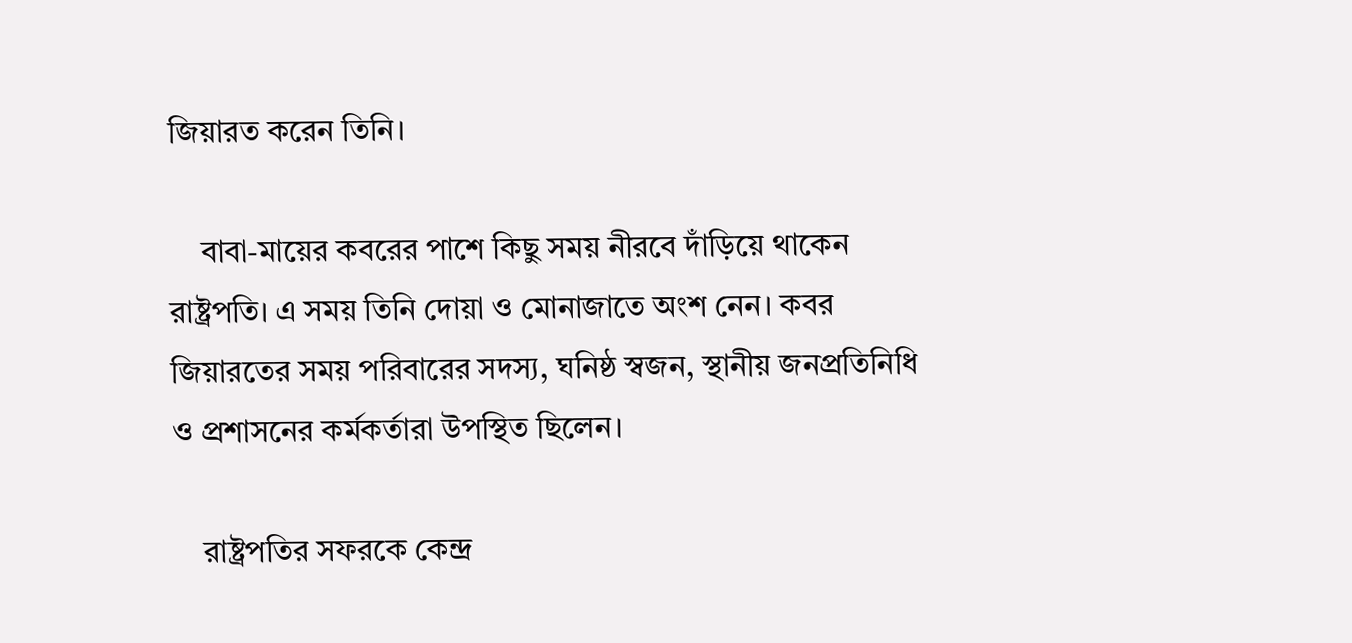জিয়ারত করেন তিনি।

    বাবা-মায়ের কবরের পাশে কিছু সময় নীরবে দাঁড়িয়ে থাকেন রাষ্ট্রপতি। এ সময় তিনি দোয়া ও মোনাজাতে অংশ নেন। কবর জিয়ারতের সময় পরিবারের সদস্য, ঘনিষ্ঠ স্বজন, স্থানীয় জনপ্রতিনিধি ও প্রশাসনের কর্মকর্তারা উপস্থিত ছিলেন।

    রাষ্ট্রপতির সফরকে কেন্দ্র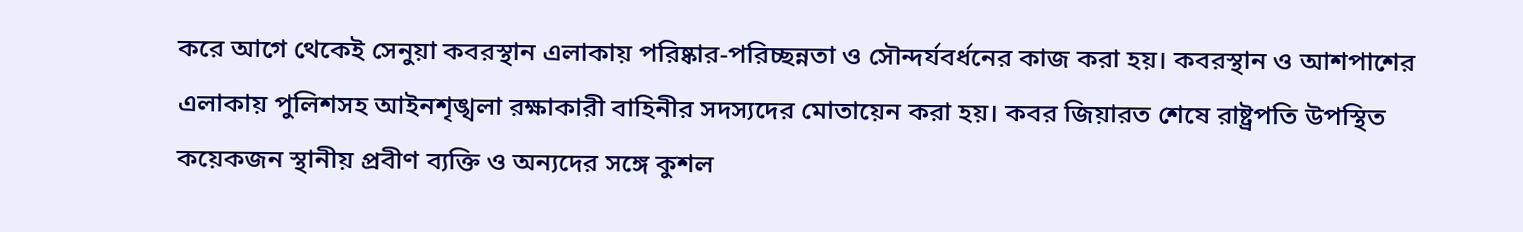করে আগে থেকেই সেনুয়া কবরস্থান এলাকায় পরিষ্কার-পরিচ্ছন্নতা ও সৌন্দর্যবর্ধনের কাজ করা হয়। কবরস্থান ও আশপাশের এলাকায় পুলিশসহ আইনশৃঙ্খলা রক্ষাকারী বাহিনীর সদস্যদের মোতায়েন করা হয়। কবর জিয়ারত শেষে রাষ্ট্রপতি উপস্থিত কয়েকজন স্থানীয় প্রবীণ ব্যক্তি ও অন্যদের সঙ্গে কুশল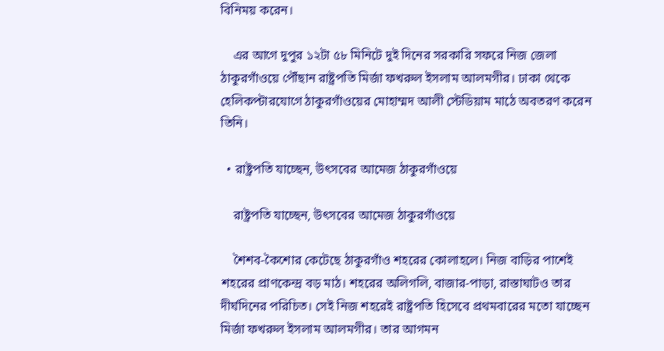বিনিময় করেন।

    এর আগে দুপুর ১২টা ৫৮ মিনিটে দুই দিনের সরকারি সফরে নিজ জেলা ঠাকুরগাঁওয়ে পৌঁছান রাষ্ট্রপতি মির্জা ফখরুল ইসলাম আলমগীর। ঢাকা থেকে হেলিকপ্টারযোগে ঠাকুরগাঁওয়ের মোহাম্মদ আলী স্টেডিয়াম মাঠে অবতরণ করেন তিনি।

  • রাষ্ট্রপতি যাচ্ছেন, উৎসবের আমেজ ঠাকুরগাঁওয়ে

    রাষ্ট্রপতি যাচ্ছেন, উৎসবের আমেজ ঠাকুরগাঁওয়ে

    শৈশব-কৈশোর কেটেছে ঠাকুরগাঁও শহরের কোলাহলে। নিজ বাড়ির পাশেই শহরের প্রাণকেন্দ্র বড় মাঠ। শহরের অলিগলি, বাজার-পাড়া, রাস্তাঘাটও তার দীর্ঘদিনের পরিচিত। সেই নিজ শহরেই রাষ্ট্রপতি হিসেবে প্রথমবারের মতো যাচ্ছেন মির্জা ফখরুল ইসলাম আলমগীর। তার আগমন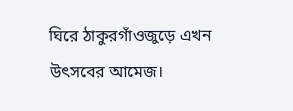ঘিরে ঠাকুরগাঁওজুড়ে এখন উৎসবের আমেজ।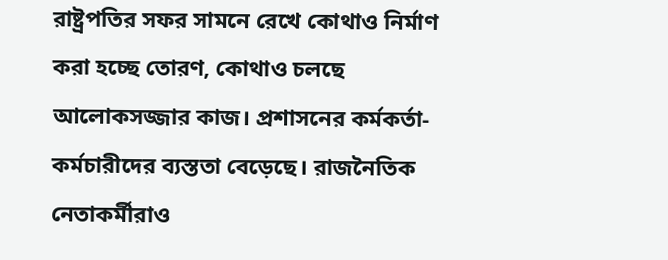রাষ্ট্রপতির সফর সামনে রেখে কোথাও নির্মাণ করা হচ্ছে তোরণ, কোথাও চলছে আলোকসজ্জার কাজ। প্রশাসনের কর্মকর্তা-কর্মচারীদের ব্যস্ততা বেড়েছে। রাজনৈতিক নেতাকর্মীরাও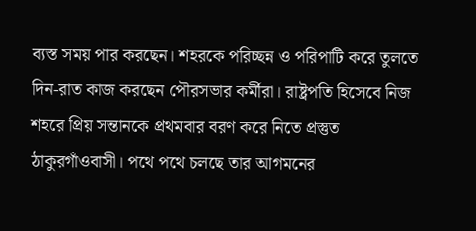ব্যস্ত সময় পার করছেন। শহরকে পরিচ্ছন্ন ও পরিপাটি করে তুলতে দিন-রাত কাজ করছেন পৌরসভার কর্মীরা। রাষ্ট্রপতি হিসেবে নিজ শহরে প্রিয় সন্তানকে প্রথমবার বরণ করে নিতে প্রস্তুত ঠাকুরগাঁওবাসী। পথে পথে চলছে তার আগমনের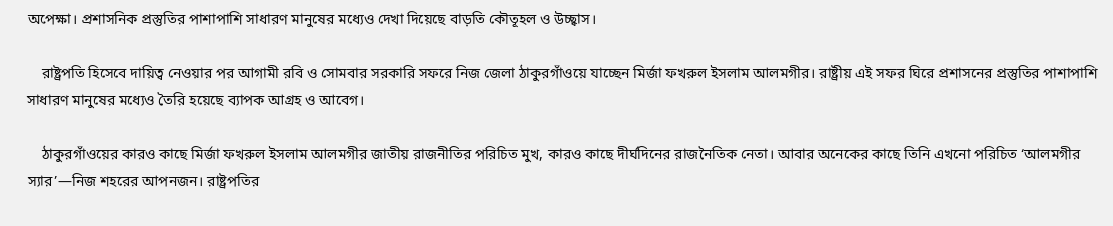অপেক্ষা। প্রশাসনিক প্রস্তুতির পাশাপাশি সাধারণ মানুষের মধ্যেও দেখা দিয়েছে বাড়তি কৌতূহল ও উচ্ছ্বাস।

    রাষ্ট্রপতি হিসেবে দায়িত্ব নেওয়ার পর আগামী রবি ও সোমবার সরকারি সফরে নিজ জেলা ঠাকুরগাঁওয়ে যাচ্ছেন মির্জা ফখরুল ইসলাম আলমগীর। রাষ্ট্রীয় এই সফর ঘিরে প্রশাসনের প্রস্তুতির পাশাপাশি সাধারণ মানুষের মধ্যেও তৈরি হয়েছে ব্যাপক আগ্রহ ও আবেগ।

    ঠাকুরগাঁওয়ের কারও কাছে মির্জা ফখরুল ইসলাম আলমগীর জাতীয় রাজনীতির পরিচিত মুখ, কারও কাছে দীর্ঘদিনের রাজনৈতিক নেতা। আবার অনেকের কাছে তিনি এখনো পরিচিত ‘আলমগীর স্যার’—নিজ শহরের আপনজন। রাষ্ট্রপতির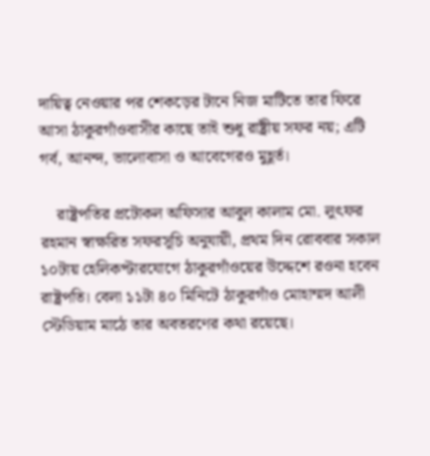দায়িত্ব নেওয়ার পর শেকড়ের টানে নিজ মাটিতে তার ফিরে আসা ঠাকুরগাঁওবাসীর কাছে তাই শুধু রাষ্ট্রীয় সফর নয়; এটি গর্ব, আনন্দ, ভালোবাসা ও আবেগেরও মুহূর্ত।

    রাষ্ট্রপতির প্রটোকল অফিসার আবুল কালাম মো. লুৎফর রহমান স্বাক্ষরিত সফরসূচি অনুযায়ী, প্রথম দিন রোববার সকাল ১০টায় হেলিকপ্টারযোগে ঠাকুরগাঁওয়ের উদ্দেশে রওনা হবেন রাষ্ট্রপতি। বেলা ১১টা ৪০ মিনিটে ঠাকুরগাঁও মোহাম্মদ আলী স্টেডিয়াম মাঠে তার অবতরণের কথা রয়েছে।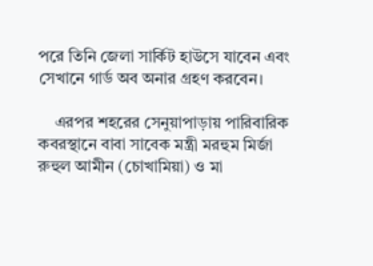পরে তিনি জেলা সার্কিট হাউসে যাবেন এবং সেখানে গার্ড অব অনার গ্রহণ করবেন।

    এরপর শহরের সেনুয়াপাড়ায় পারিবারিক কবরস্থানে বাবা সাবেক মন্ত্রী মরহুম মির্জা রুহুল আমীন (চোখামিয়া) ও মা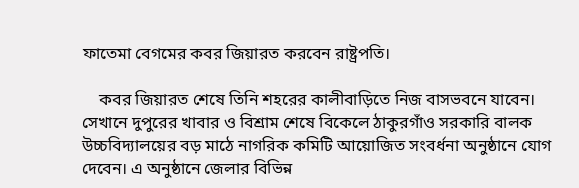ফাতেমা বেগমের কবর জিয়ারত করবেন রাষ্ট্রপতি।

    কবর জিয়ারত শেষে তিনি শহরের কালীবাড়িতে নিজ বাসভবনে যাবেন। সেখানে দুপুরের খাবার ও বিশ্রাম শেষে বিকেলে ঠাকুরগাঁও সরকারি বালক উচ্চবিদ্যালয়ের বড় মাঠে নাগরিক কমিটি আয়োজিত সংবর্ধনা অনুষ্ঠানে যোগ দেবেন। এ অনুষ্ঠানে জেলার বিভিন্ন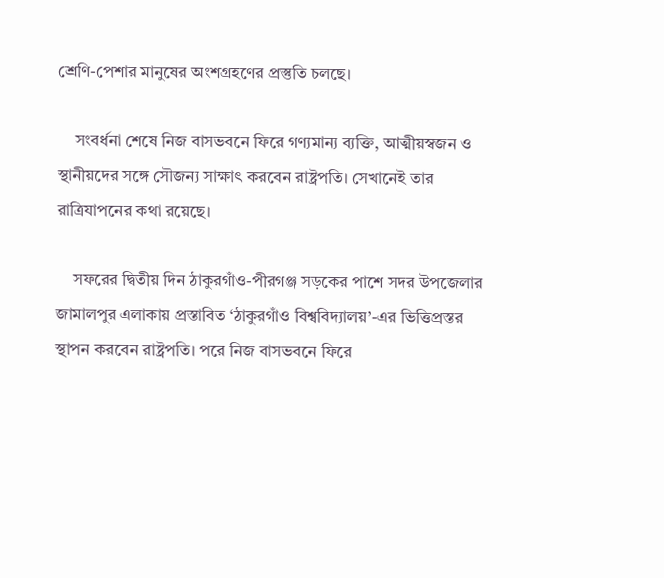শ্রেণি-পেশার মানুষের অংশগ্রহণের প্রস্তুতি চলছে।

    সংবর্ধনা শেষে নিজ বাসভবনে ফিরে গণ্যমান্য ব্যক্তি, আত্মীয়স্বজন ও স্থানীয়দের সঙ্গে সৌজন্য সাক্ষাৎ করবেন রাষ্ট্রপতি। সেখানেই তার রাত্রিযাপনের কথা রয়েছে।

    সফরের দ্বিতীয় দিন ঠাকুরগাঁও-পীরগঞ্জ সড়কের পাশে সদর উপজেলার জামালপুর এলাকায় প্রস্তাবিত ‘ঠাকুরগাঁও বিশ্ববিদ্যালয়’-এর ভিত্তিপ্রস্তর স্থাপন করবেন রাষ্ট্রপতি। পরে নিজ বাসভবনে ফিরে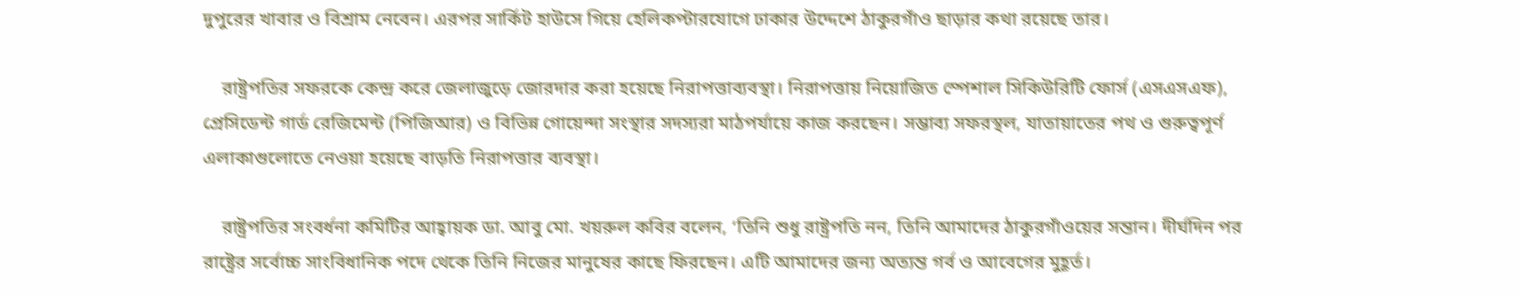দুপুরের খাবার ও বিশ্রাম নেবেন। এরপর সার্কিট হাউসে গিয়ে হেলিকপ্টারযোগে ঢাকার উদ্দেশে ঠাকুরগাঁও ছাড়ার কথা রয়েছে তার।

    রাষ্ট্রপতির সফরকে কেন্দ্র করে জেলাজুড়ে জোরদার করা হয়েছে নিরাপত্তাব্যবস্থা। নিরাপত্তায় নিয়োজিত স্পেশাল সিকিউরিটি ফোর্স (এসএসএফ), প্রেসিডেন্ট গার্ড রেজিমেন্ট (পিজিআর) ও বিভিন্ন গোয়েন্দা সংস্থার সদস্যরা মাঠপর্যায়ে কাজ করছেন। সম্ভাব্য সফরস্থল, যাতায়াতের পথ ও গুরুত্বপূর্ণ এলাকাগুলোতে নেওয়া হয়েছে বাড়তি নিরাপত্তার ব্যবস্থা।

    রাষ্ট্রপতির সংবর্ধনা কমিটির আহ্বায়ক ডা. আবু মো. খয়রুল কবির বলেন, ‘তিনি শুধু রাষ্ট্রপতি নন, তিনি আমাদের ঠাকুরগাঁওয়ের সন্তান। দীর্ঘদিন পর রাষ্ট্রের সর্বোচ্চ সাংবিধানিক পদে থেকে তিনি নিজের মানুষের কাছে ফিরছেন। এটি আমাদের জন্য অত্যন্ত গর্ব ও আবেগের মুহূর্ত।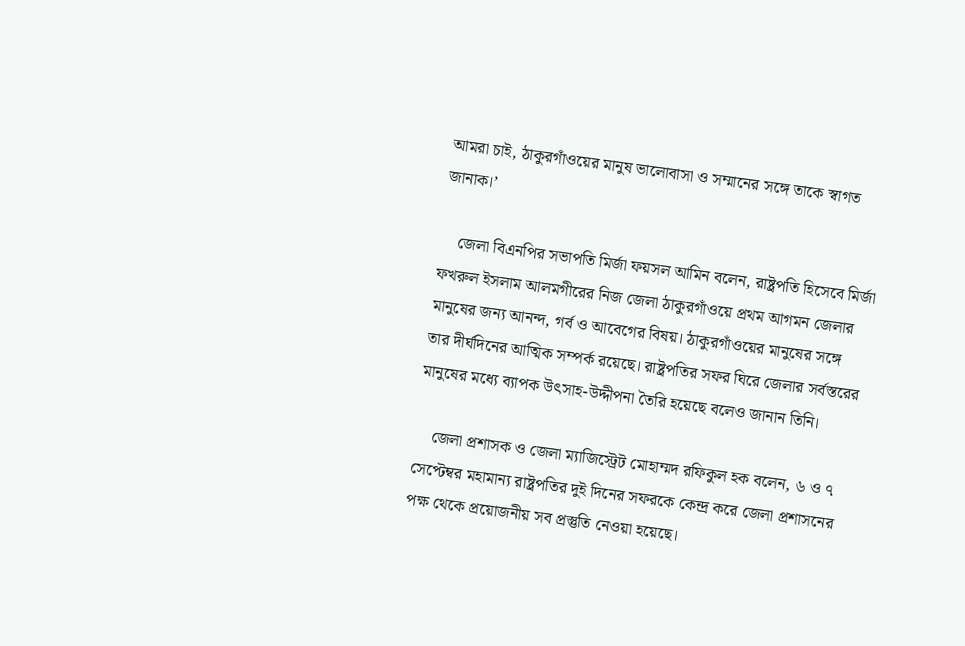আমরা চাই, ঠাকুরগাঁওয়ের মানুষ ভালোবাসা ও সম্মানের সঙ্গে তাকে স্বাগত জানাক।’

    জেলা বিএনপির সভাপতি মির্জা ফয়সল আমিন বলেন, রাষ্ট্রপতি হিসেবে মির্জা ফখরুল ইসলাম আলমগীরের নিজ জেলা ঠাকুরগাঁওয়ে প্রথম আগমন জেলার মানুষের জন্য আনন্দ, গর্ব ও আবেগের বিষয়। ঠাকুরগাঁওয়ের মানুষের সঙ্গে তার দীর্ঘদিনের আত্মিক সম্পর্ক রয়েছে। রাষ্ট্রপতির সফর ঘিরে জেলার সর্বস্তরের মানুষের মধ্যে ব্যাপক উৎসাহ-উদ্দীপনা তৈরি হয়েছে বলেও জানান তিনি।

    জেলা প্রশাসক ও জেলা ম্যাজিস্ট্রেট মোহাম্মদ রফিকুল হক বলেন, ৬ ও ৭ সেপ্টেম্বর মহামান্য রাষ্ট্রপতির দুই দিনের সফরকে কেন্দ্র করে জেলা প্রশাসনের পক্ষ থেকে প্রয়োজনীয় সব প্রস্তুতি নেওয়া হয়েছে।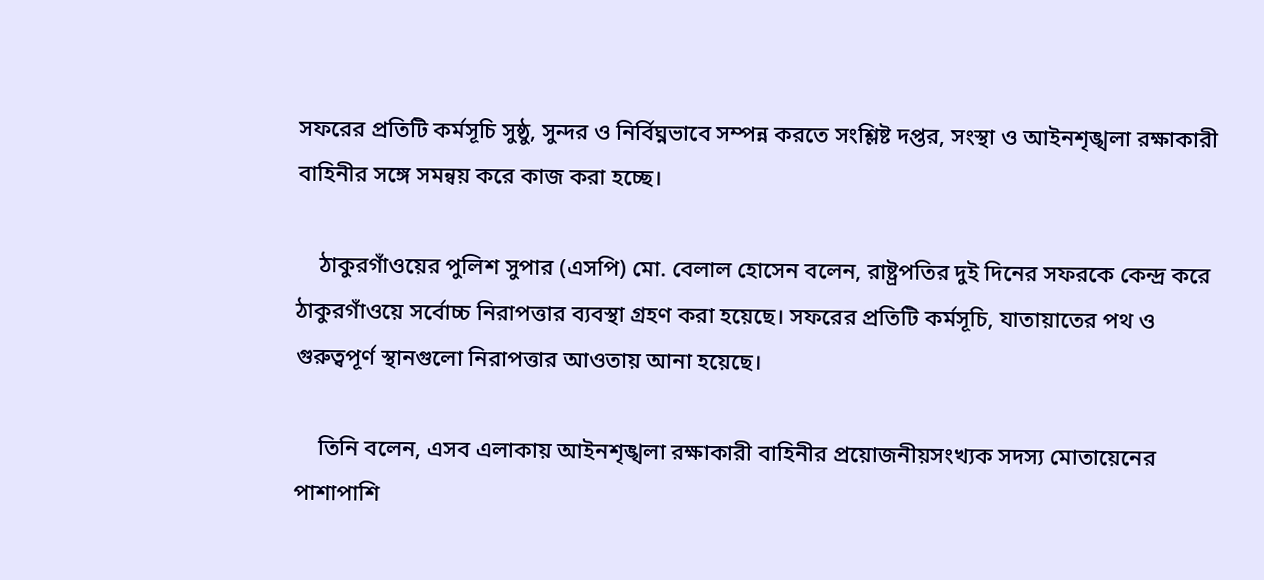সফরের প্রতিটি কর্মসূচি সুষ্ঠু, সুন্দর ও নির্বিঘ্নভাবে সম্পন্ন করতে সংশ্লিষ্ট দপ্তর, সংস্থা ও আইনশৃঙ্খলা রক্ষাকারী বাহিনীর সঙ্গে সমন্বয় করে কাজ করা হচ্ছে।

    ঠাকুরগাঁওয়ের পুলিশ সুপার (এসপি) মো. বেলাল হোসেন বলেন, রাষ্ট্রপতির দুই দিনের সফরকে কেন্দ্র করে ঠাকুরগাঁওয়ে সর্বোচ্চ নিরাপত্তার ব্যবস্থা গ্রহণ করা হয়েছে। সফরের প্রতিটি কর্মসূচি, যাতায়াতের পথ ও গুরুত্বপূর্ণ স্থানগুলো নিরাপত্তার আওতায় আনা হয়েছে।

    তিনি বলেন, এসব এলাকায় আইনশৃঙ্খলা রক্ষাকারী বাহিনীর প্রয়োজনীয়সংখ্যক সদস্য মোতায়েনের পাশাপাশি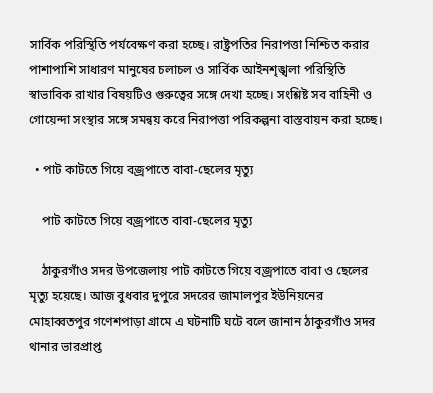সার্বিক পরিস্থিতি পর্যবেক্ষণ করা হচ্ছে। রাষ্ট্রপতির নিরাপত্তা নিশ্চিত করার পাশাপাশি সাধারণ মানুষের চলাচল ও সার্বিক আইনশৃঙ্খলা পরিস্থিতি স্বাভাবিক রাখার বিষয়টিও গুরুত্বের সঙ্গে দেখা হচ্ছে। সংশ্লিষ্ট সব বাহিনী ও গোয়েন্দা সংস্থার সঙ্গে সমন্বয় করে নিরাপত্তা পরিকল্পনা বাস্তবায়ন করা হচ্ছে।

  • পাট কাটতে গিয়ে বজ্রপাতে বাবা-ছেলের মৃত্যু

    পাট কাটতে গিয়ে বজ্রপাতে বাবা-ছেলের মৃত্যু

    ঠাকুরগাঁও সদর উপজেলায় পাট কাটতে গিয়ে বজ্রপাতে বাবা ও ছেলের মৃত্যু হয়েছে। আজ বুধবার দুপুরে সদরের জামালপুর ইউনিয়নের মোহাব্বতপুর গণেশপাড়া গ্রামে এ ঘটনাটি ঘটে বলে জানান ঠাকুরগাঁও সদর থানার ভারপ্রাপ্ত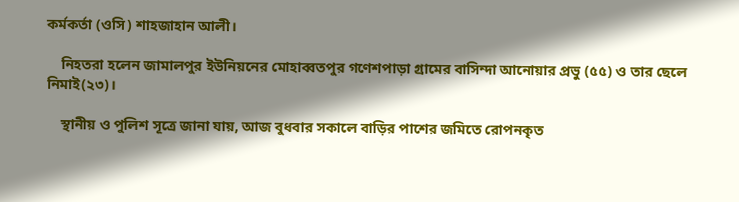কর্মকর্তা (ওসি) শাহজাহান আলী।

    নিহতরা হলেন জামালপুর ইউনিয়নের মোহাব্বতপুর গণেশপাড়া গ্রামের বাসিন্দা আনোয়ার প্রভু (৫৫) ও তার ছেলে নিমাই(২৩)।

    স্থানীয় ও পুলিশ সূত্রে জানা যায়, আজ বুধবার সকালে বাড়ির পাশের জমিতে রোপনকৃত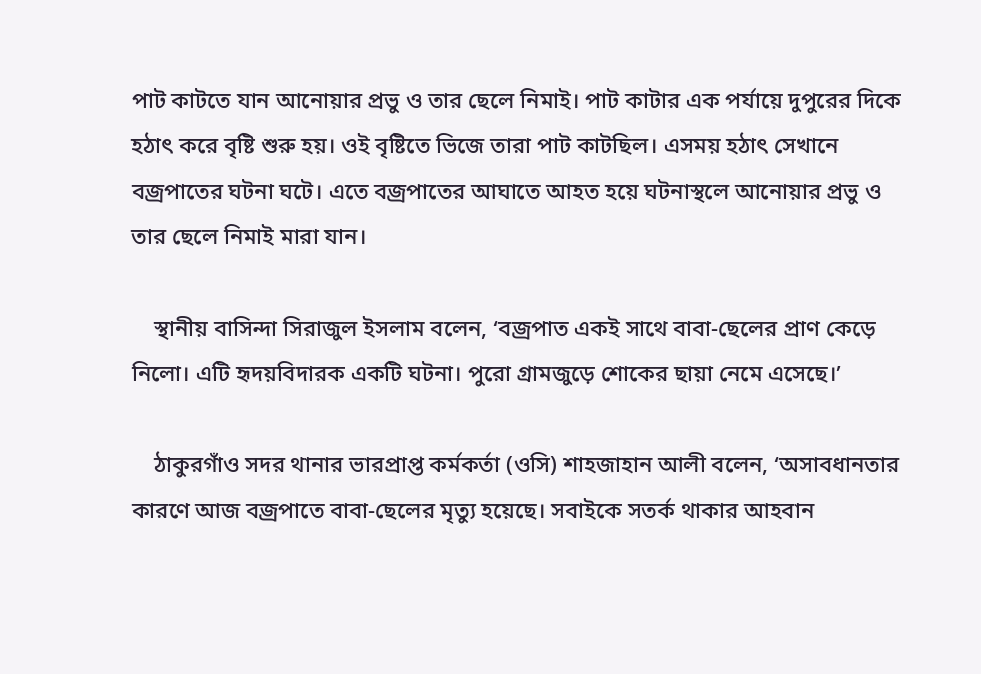পাট কাটতে যান আনোয়ার প্রভু ও তার ছেলে নিমাই। পাট কাটার এক পর্যায়ে দুপুরের দিকে হঠাৎ করে বৃষ্টি শুরু হয়। ওই বৃষ্টিতে ভিজে তারা পাট কাটছিল। এসময় হঠাৎ সেখানে বজ্রপাতের ঘটনা ঘটে। এতে বজ্রপাতের আঘাতে আহত হয়ে ঘটনাস্থলে আনোয়ার প্রভু ও তার ছেলে নিমাই মারা যান।

    স্থানীয় বাসিন্দা সিরাজুল ইসলাম বলেন, ‘বজ্রপাত একই সাথে বাবা-ছেলের প্রাণ কেড়ে নিলো। এটি হৃদয়বিদারক একটি ঘটনা। পুরো গ্রামজুড়ে শোকের ছায়া নেমে এসেছে।’

    ঠাকুরগাঁও সদর থানার ভারপ্রাপ্ত কর্মকর্তা (ওসি) শাহজাহান আলী বলেন, ‘অসাবধানতার কারণে আজ বজ্রপাতে বাবা-ছেলের মৃত্যু হয়েছে। সবাইকে সতর্ক থাকার আহবান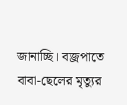জানাচ্ছি। বজ্রপাতে বাবা-ছেলের মৃত্যুর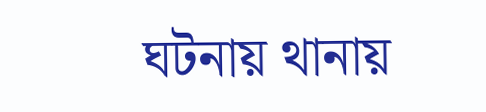ঘটনায় থানায়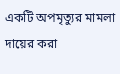একটি অপমৃত্যুর মামলা দায়ের করা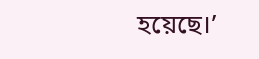হয়েছে।’